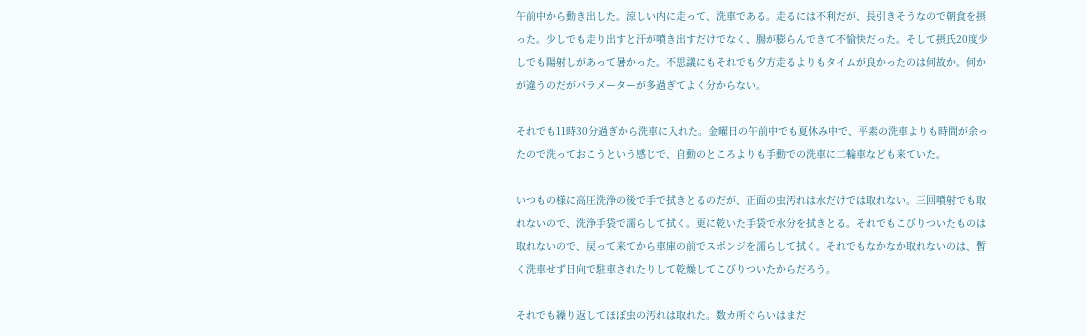午前中から動き出した。涼しい内に走って、洗車である。走るには不利だが、長引きそうなので朝食を摂った。少しでも走り出すと汗が噴き出すだけでなく、腸が膨らんできて不愉快だった。そして摂氏20度少しでも陽射しがあって暑かった。不思議にもそれでも夕方走るよりもタイムが良かったのは何故か。何かが違うのだがパラメーターが多過ぎてよく分からない。

それでも11時30分過ぎから洗車に入れた。金曜日の午前中でも夏休み中で、平素の洗車よりも時間が余ったので洗っておこうという感じで、自動のところよりも手動での洗車に二輪車なども来ていた。

いつもの様に高圧洗浄の後で手で拭きとるのだが、正面の虫汚れは水だけでは取れない。三回噴射でも取れないので、洗浄手袋で濡らして拭く。更に乾いた手袋で水分を拭きとる。それでもこびりついたものは取れないので、戻って来てから車庫の前でスポンジを濡らして拭く。それでもなかなか取れないのは、暫く洗車せず日向で駐車されたりして乾燥してこびりついたからだろう。

それでも繰り返してほぼ虫の汚れは取れた。数カ所ぐらいはまだ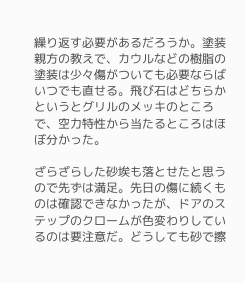繰り返す必要があるだろうか。塗装親方の教えで、カウルなどの樹脂の塗装は少々傷がついても必要ならばいつでも直せる。飛び石はどちらかというとグリルのメッキのところで、空力特性から当たるところはほぼ分かった。

ざらざらした砂埃も落とせたと思うので先ずは満足。先日の傷に続くものは確認できなかったが、ドアのステップのクロームが色変わりしているのは要注意だ。どうしても砂で擦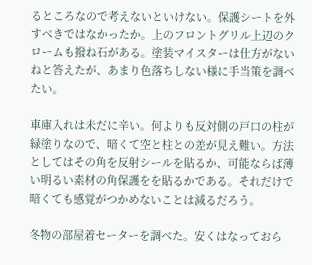るところなので考えないといけない。保護シートを外すべきではなかったか。上のフロントグリル上辺のクロームも撥ね石がある。塗装マイスターは仕方がないねと答えたが、あまり色落ちしない様に手当策を調べたい。

車庫入れは未だに辛い。何よりも反対側の戸口の柱が緑塗りなので、暗くて空と柱との差が見え難い。方法としてはその角を反射シールを貼るか、可能ならば薄い明るい素材の角保護をを貼るかである。それだけで暗くても感覚がつかめないことは減るだろう。

冬物の部屋着セーターを調べた。安くはなっておら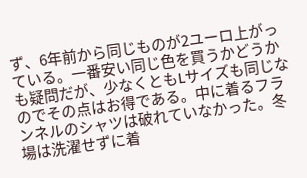ず、6年前から同じものが2ユーロ上がっている。一番安い同じ色を買うかどうかも疑問だが、少なくともLサイズも同じなのでその点はお得である。中に着るフランネルのシャツは破れていなかった。冬場は洗濯せずに着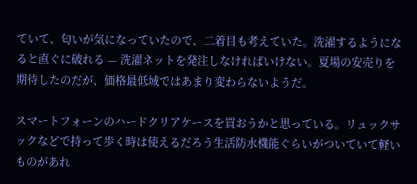ていて、匂いが気になっていたので、二着目も考えていた。洗濯するようになると直ぐに破れる — 洗濯ネットを発注しなければいけない。夏場の安売りを期待したのだが、価格最低域ではあまり変わらないようだ。

スマートフォーンのハードクリアケースを買おうかと思っている。リュックサックなどで持って歩く時は使えるだろう生活防水機能ぐらいがついていて軽いものがあれ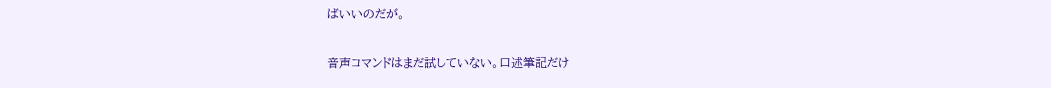ばいいのだが。

音声コマンドはまだ試していない。口述筆記だけ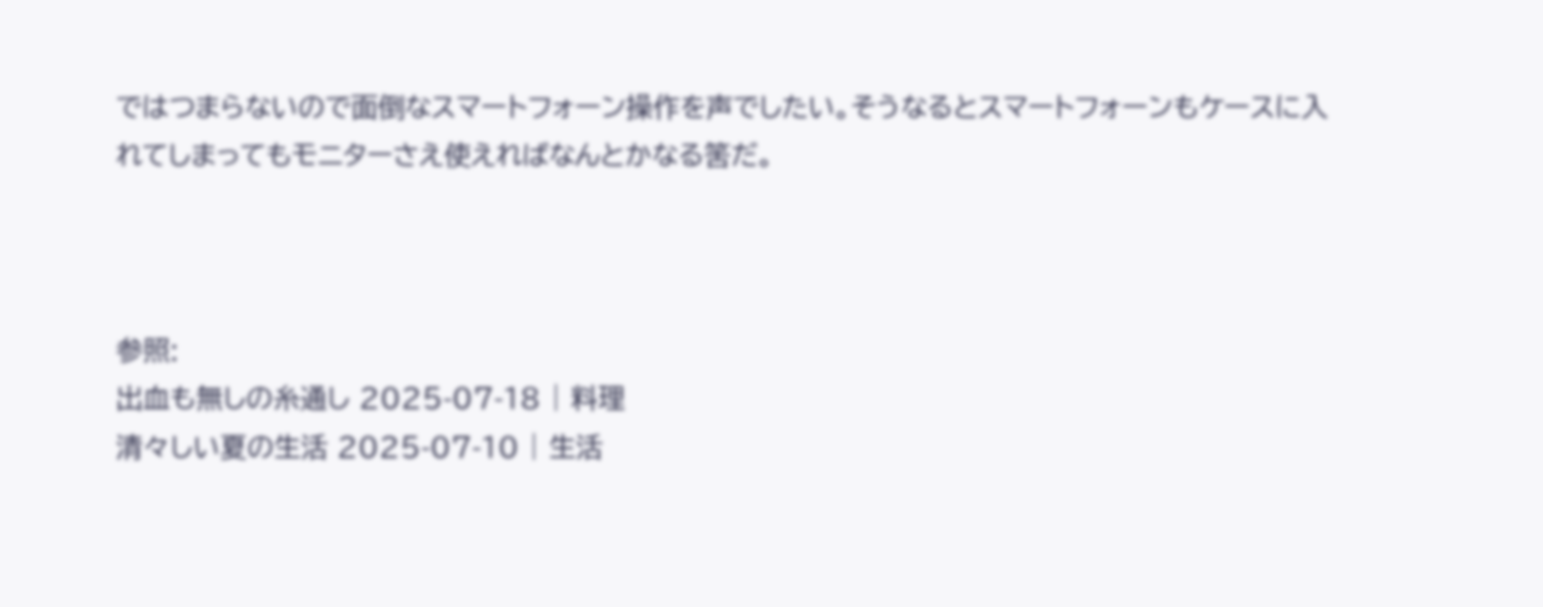ではつまらないので面倒なスマートフォーン操作を声でしたい。そうなるとスマートフォーンもケースに入れてしまってもモニターさえ使えればなんとかなる筈だ。



参照:
出血も無しの糸通し 2025-07-18 | 料理
清々しい夏の生活 2025-07-10 | 生活